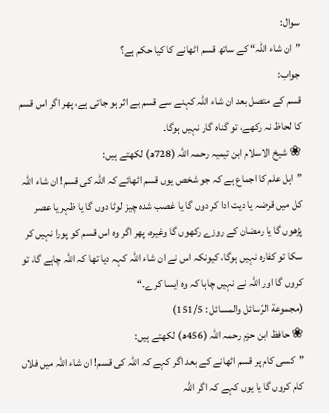سوال:
”ان شاء اللہ“ کے ساتھ قسم اٹھانے کا کیا حکم ہے؟
جواب:
قسم کے متصل بعد ان شاء اللہ کہنے سے قسم بے اثر ہو جاتی ہے، پھر اگر اس قسم کا لحاظ نہ رکھے، تو گناہ گار نہیں ہوگا۔
❀ شیخ الاسلام ابن تیمیہ رحمہ اللہ (728ھ) لکھتے ہیں:
”اہل علم کا اجماع ہے کہ جو شخص یوں قسم اٹھائے کہ اللہ کی قسم! ان شاء اللہ کل میں قرضہ یا دیت ادا کر دوں گا یا غصب شدہ چیز لوٹا دوں گا یا ظہر یا عصر پڑھوں گا یا رمضان کے روزے رکھوں گا وغیرہ، پھر اگر وہ اس قسم کو پورا نہیں کر سکا تو کفارہ نہیں ہوگا، کیونکہ اس نے ان شاء اللہ کہہ دیا تھا کہ اللہ چاہے گا، تو کروں گا اور اللہ نے نہیں چاہا کہ وہ ایسا کرے۔“
(مجموعة الرّسائل والمسائل : 151/5)
❀ حافظ ابن حزم رحمہ اللہ (456ھ) لکھتے ہیں:
”کسی کام پر قسم اٹھانے کے بعد اگر کہے کہ اللہ کی قسم! ان شاء اللہ میں فلاں کام کروں گا یا یوں کہے کہ اگر اللہ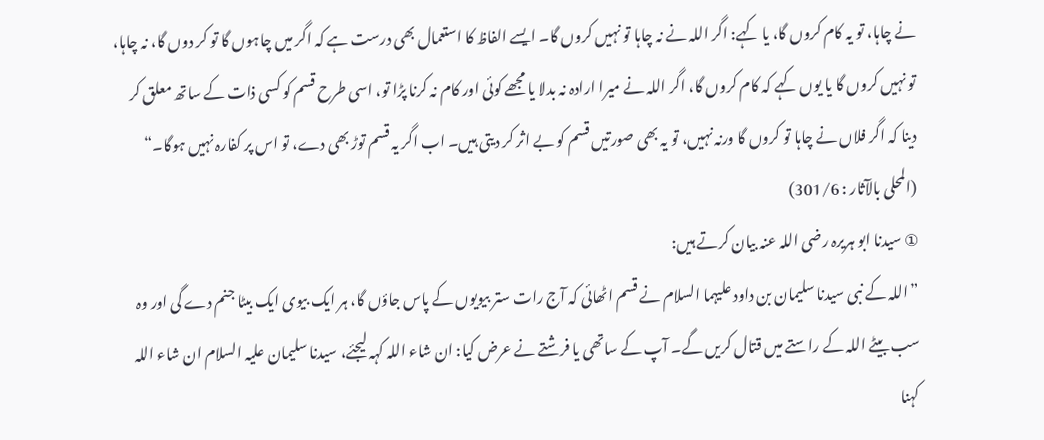نے چاہا، تو یہ کام کروں گا، یا کہے: اگر اللہ نے نہ چاہا تو نہیں کروں گا۔ ایسے الفاظ کا استعمال بھی درست ہے کہ اگر میں چاہوں گا تو کر دوں گا، نہ چاہا، تو نہیں کروں گا یا یوں کہے کہ کام کروں گا، اگر اللہ نے میرا ارادہ نہ بدلا یا مجھے کوئی اور کام نہ کرنا پڑا تو، اسی طرح قسم کو کسی ذات کے ساتھ معلق کر دینا کہ اگر فلاں نے چاہا تو کروں گا ورنہ نہیں، تو یہ بھی صورتیں قسم کو بے اثر کر دیتی ہیں۔ اب اگر یہ قسم توڑ بھی دے، تو اس پر کفارہ نہیں ہوگا۔“
(المحلى بالآثار : 301/6)
① سیدنا ابو ہریرہ رضی اللہ عنہ بیان کرتے ہیں:
”اللہ کے نبی سیدنا سلیمان بن داود علیہما السلام نے قسم اٹھائی کہ آج رات ستر بیویوں کے پاس جاؤں گا، ہر ایک بیوی ایک بیٹا جنم دے گی اور وہ سب بیٹے اللہ کے راستے میں قتال کریں گے۔ آپ کے ساتھی یا فرشتے نے عرض کیا: ان شاء اللہ کہہ لیجئے، سیدنا سلیمان علیہ السلام ان شاء اللہ کہنا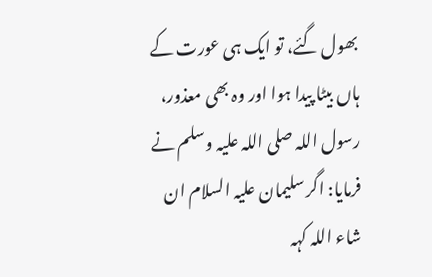بھول گئے، تو ایک ہی عورت کے ہاں بیٹا پیدا ہوا اور وہ بھی معذور، رسول اللہ صلی اللہ علیہ وسلم نے فرمایا: اگر سلیمان علیہ السلام ان شاء اللہ کہہ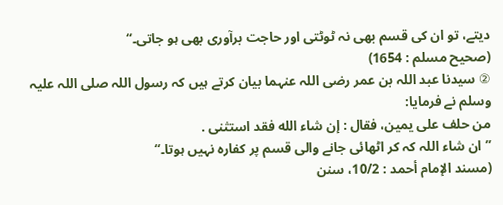دیتے، تو ان کی قسم بھی نہ ٹوٹتی اور حاجت برآوری بھی ہو جاتی۔“
(صحیح مسلم : 1654)
② سیدنا عبد اللہ بن عمر رضی اللہ عنہما بیان کرتے ہیں کہ رسول اللہ صلی اللہ علیہ وسلم نے فرمایا:
من حلف على يمين، فقال : إن شاء الله فقد استثنى .
”ان شاء اللہ کہ کر اٹھائی جانے والی قسم پر کفارہ نہیں ہوتا۔“
(مسند الإمام أحمد : 10/2، سنن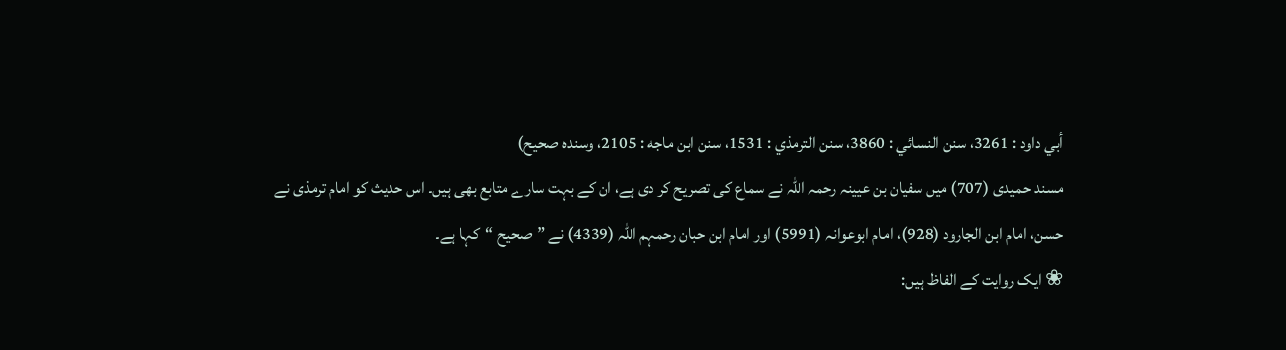أبي داود : 3261، سنن النسائي : 3860، سنن الترمذي : 1531، سنن ابن ماجه : 2105، وسنده صحيح)
مسند حمیدی (707) میں سفیان بن عیینہ رحمہ اللہ نے سماع کی تصریح کر دی ہے، ان کے بہت سارے متابع بھی ہیں۔ اس حدیث کو امام ترمذی نے حسن، امام ابن الجارود (928)، امام ابوعوانہ (5991) اور امام ابن حبان رحمہم اللہ (4339) نے ”صحیح “کہا ہے۔
❀ ایک روایت کے الفاظ ہیں: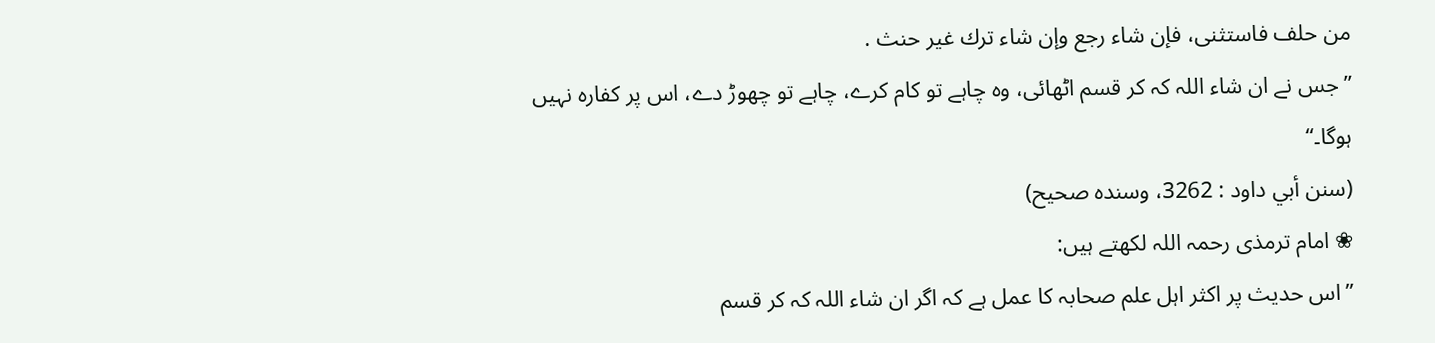من حلف فاستثنى، فإن شاء رجع وإن شاء ترك غير حنث .
”جس نے ان شاء اللہ کہ کر قسم اٹھائی، وہ چاہے تو کام کرے، چاہے تو چھوڑ دے، اس پر کفارہ نہیں ہوگا۔“
(سنن أبي داود : 3262، وسنده صحيح)
❀ امام ترمذی رحمہ اللہ لکھتے ہیں:
”اس حدیث پر اکثر اہل علم صحابہ کا عمل ہے کہ اگر ان شاء اللہ کہ کر قسم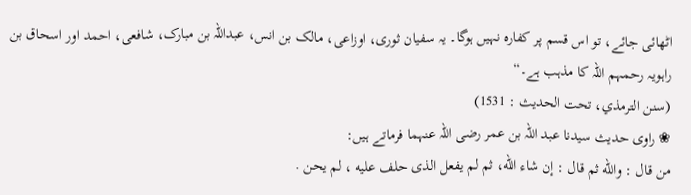اٹھائی جائے، تو اس قسم پر کفارہ نہیں ہوگا۔ یہ سفیان ثوری، اوزاعی، مالک بن انس، عبداللہ بن مبارک، شافعی، احمد اور اسحاق بن راہویہ رحمہم اللہ کا مذہب ہے۔“
(سنن الترمذي، تحت الحديث : 1531)
❀ راوی حدیث سیدنا عبد اللہ بن عمر رضی اللہ عنہما فرماتے ہیں:
من قال : والله ثم قال : إن شاء الله، ثم لم يفعل الذى حلف عليه ، لم يحن .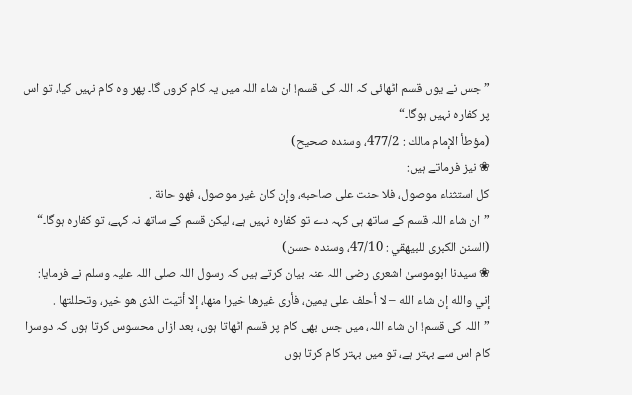”جس نے یوں قسم اٹھائی کہ اللہ کی قسم! ان شاء اللہ میں یہ کام کروں گا۔ پھر وہ کام نہیں کیا، تو اس پر کفارہ نہیں ہوگا۔“
(مؤطأ الإمام مالك : 477/2، وسنده صحيح)
❀ نیز فرماتے ہیں:
كل استثناء موصول، فلا حنت على صاحبه، وإن كان غير موصول، فهو حانة .
”ان شاء اللہ قسم کے ساتھ ہی کہہ دے تو کفارہ نہیں ہے، لیکن قسم کے ساتھ نہ کہے، تو کفارہ ہوگا۔“
(السنن الكبرى للبيهقي : 47/10، وسنده حسن)
❀ سیدنا ابوموسیٰ اشعری رضی اللہ عنہ بیان کرتے ہیں کہ رسول اللہ صلی اللہ علیہ وسلم نے فرمایا:
إني والله إن شاء الله – لا أحلف على يمين، فأرى غيرها خيرا منها، إلا أتيت الذى هو خير، وتحللتها .
”اللہ کی قسم! ان شاء اللہ، میں جس بھی کام پر قسم اٹھاتا ہوں، بعد ازاں محسوس کرتا ہوں کہ دوسرا کام اس سے بہتر ہے، تو میں بہتر کام کرتا ہوں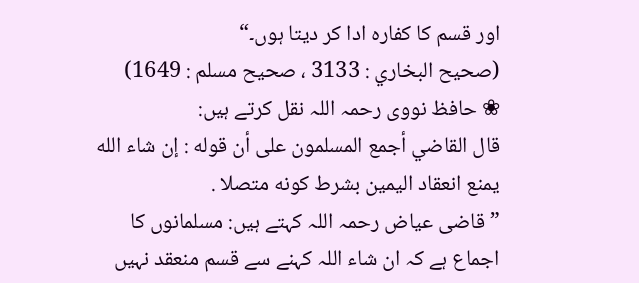اور قسم کا کفارہ ادا کر دیتا ہوں۔“
(صحيح البخاري : 3133 ، صحیح مسلم : 1649)
❀ حافظ نووی رحمہ اللہ نقل کرتے ہیں:
قال القاضي أجمع المسلمون على أن قوله : إن شاء الله يمنع انعقاد اليمين بشرط كونه متصلا .
”قاضی عیاض رحمہ اللہ کہتے ہیں: مسلمانوں کا اجماع ہے کہ ان شاء اللہ کہنے سے قسم منعقد نہیں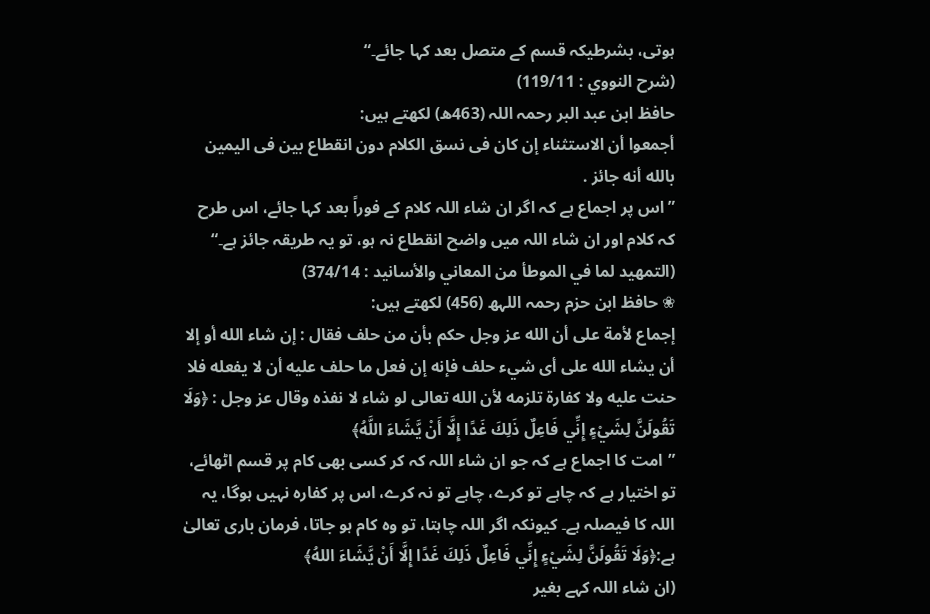ہوتی، بشرطیکہ قسم کے متصل بعد کہا جائے۔“
(شرح النووي : 119/11)
حافظ ابن عبد البر رحمہ اللہ (463ھ) لکھتے ہیں:
أجمعوا أن الاستثناء إن كان فى نسق الكلام دون انقطاع بين فى اليمين بالله أنه جائز .
”اس پر اجماع ہے کہ اگر ان شاء اللہ کلام کے فوراً بعد کہا جائے، اس طرح کہ کلام اور ان شاء اللہ میں واضح انقطاع نہ ہو، تو یہ طریقہ جائز ہے۔“
(التمهيد لما في الموطأ من المعاني والأسانيد : 374/14)
❀ حافظ ابن حزم رحمہ اللہھ (456) لکھتے ہیں:
إجماع لأمة على أن الله عز وجل حكم بأن من حلف فقال : إن شاء الله أو إلا أن يشاء الله على أى شيء حلف فإنه إن فعل ما حلف عليه أن لا يفعله فلا حنت عليه ولا كفارة تلزمه لأن الله تعالى لو شاء لا نفذه وقال عز وجل : ﴿وَلَا تَقُولَنَّ لِشَيْءٍ إِنِّي فَاعِلٌ ذَلِكَ غَدًا إِلَّا أَنْ يَّشَاءَ اللَّهُ﴾
”امت کا اجماع ہے کہ جو ان شاء اللہ کہ کر کسی بھی کام پر قسم اٹھائے، تو اختیار ہے کہ چاہے تو کرے، چاہے تو نہ کرے، اس پر کفارہ نہیں ہوگا، یہ اللہ کا فیصلہ ہے۔ کیونکہ اگر اللہ چاہتا، تو وہ کام ہو جاتا، فرمان باری تعالیٰ ہے:﴿وَلَا تَقُولَنَّ لِشَيْءٍ إِنِّي فَاعِلٌ ذَلِكَ غَدًا إِلَّا أَنْ يَّشَاءَ اللهُ﴾
(ان شاء اللہ کہے بغیر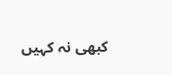کبھی نہ کہیں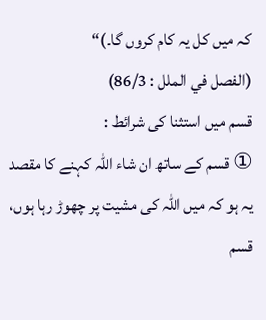کہ میں کل یہ کام کروں گا۔)“
(الفصل في الملل : 86/3)
قسم میں استثنا کی شرائط :
① قسم کے ساتھ ان شاء اللہ کہنے کا مقصد یہ ہو کہ میں اللہ کی مشیت پر چھوڑ رہا ہوں، قسم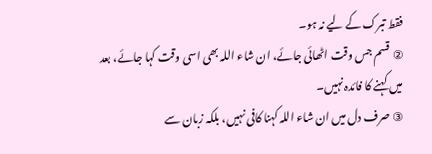فقط تبرک کے لیے نہ ہو۔
② قسم جس وقت اٹھائی جائے، ان شاء اللہ بھی اسی وقت کہا جائے، بعد میں کہنے کا فائدہ نہیں۔
③ صرف دل میں ان شاء اللہ کہنا کافی نہیں، بلکہ زبان سے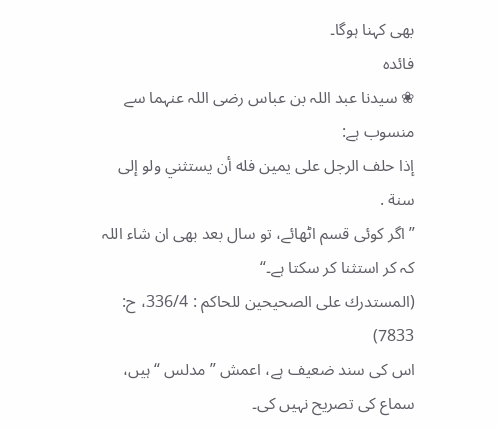بھی کہنا ہوگا۔
فائدہ
❀ سیدنا عبد اللہ بن عباس رضی اللہ عنہما سے منسوب ہے:
إذا حلف الرجل على يمين فله أن يستثني ولو إلى سنة .
”اگر کوئی قسم اٹھائے، تو سال بعد بھی ان شاء اللہ کہ کر استثنا کر سکتا ہے۔“
(المستدرك على الصحيحين للحاكم : 336/4، ح: 7833)
اس کی سند ضعیف ہے، اعمش ”مدلس “ہیں، سماع کی تصریح نہیں کی۔